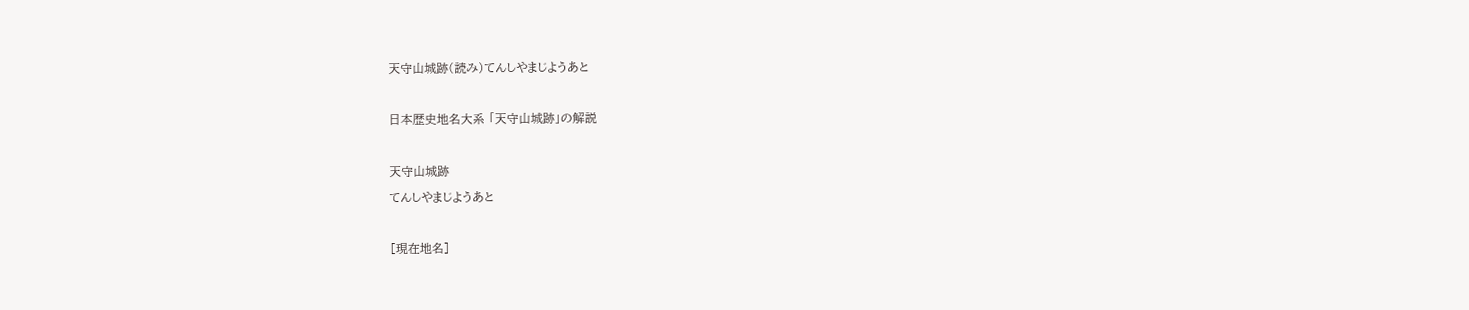天守山城跡(読み)てんしやまじようあと

日本歴史地名大系 「天守山城跡」の解説

天守山城跡
てんしやまじようあと

[現在地名]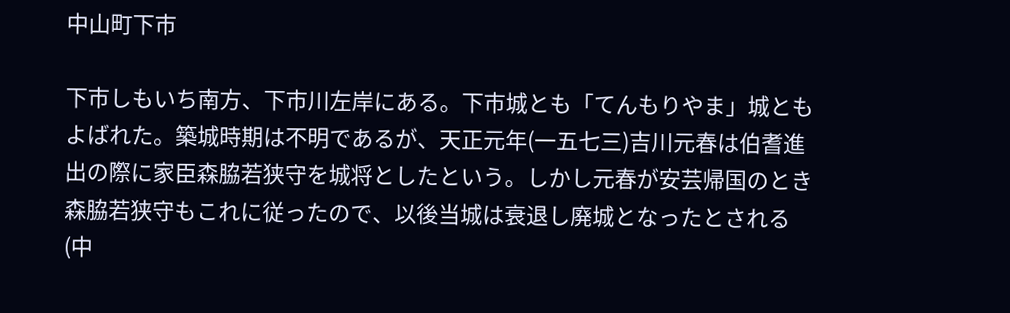中山町下市

下市しもいち南方、下市川左岸にある。下市城とも「てんもりやま」城ともよばれた。築城時期は不明であるが、天正元年(一五七三)吉川元春は伯耆進出の際に家臣森脇若狭守を城将としたという。しかし元春が安芸帰国のとき森脇若狭守もこれに従ったので、以後当城は衰退し廃城となったとされる(中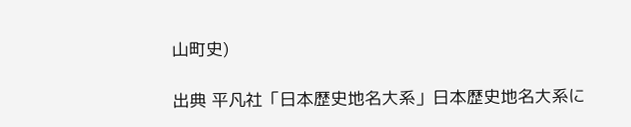山町史)

出典 平凡社「日本歴史地名大系」日本歴史地名大系に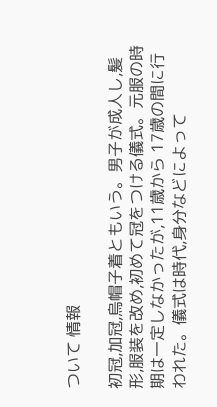ついて 情報

初冠,加冠,烏帽子着ともいう。男子が成人し,髪形,服装を改め,初めて冠をつける儀式。元服の時期は一定しなかったが,11歳から 17歳の間に行われた。儀式は時代,身分などによって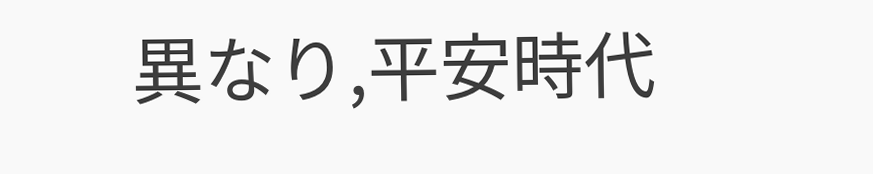異なり,平安時代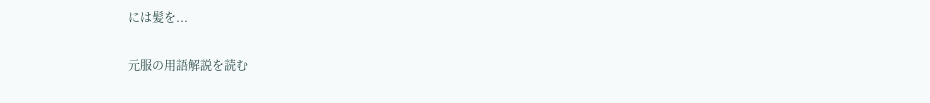には髪を...

元服の用語解説を読む